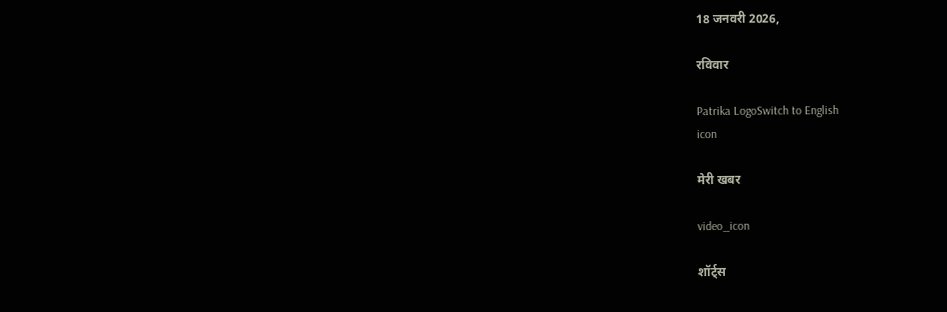18 जनवरी 2026,

रविवार

Patrika LogoSwitch to English
icon

मेरी खबर

video_icon

शॉर्ट्स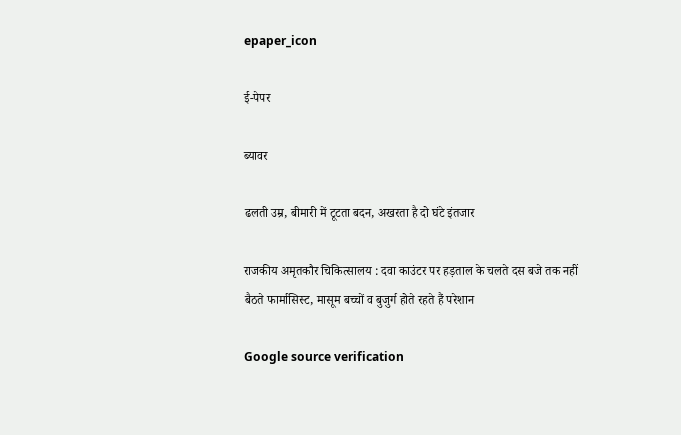epaper_icon

ई-पेपर

ब्यावर

ढलती उम्र, बीमारी में टूटता बदन, अखरता है दो घंटे इंतजार

राजकीय अमृतकौर चिकित्सालय : दवा काउंटर पर हड़ताल के चलते दस बजे तक नहीं बैठते फार्मासिस्ट, मासूम बच्चों व बुजुर्ग होते रहते हैं परेशान

Google source verification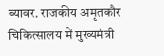ब्यावर. राजकीय अमृतकौर चिकित्सालय में मुख्यमंत्री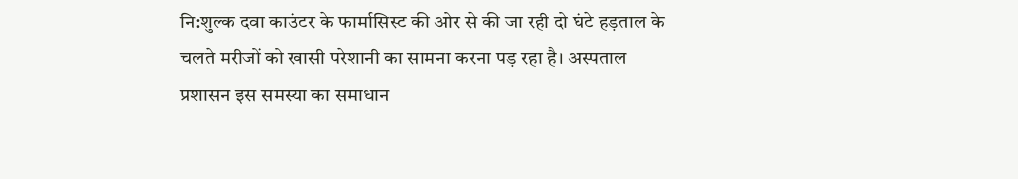नि:शुल्क दवा काउंटर के फार्मासिस्ट की ओर से की जा रही दो घंटे हड़ताल के चलते मरीजों को खासी परेशानी का सामना करना पड़ रहा है। अस्पताल प्रशासन इस समस्या का समाधान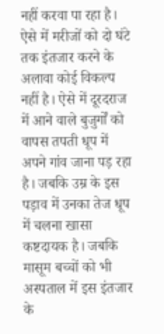नहीं करवा पा रहा है। ऐसे में मरीजों को दो घंटे तक इंतजार करने के अलावा कोई विकल्प नहीं है। ऐसे में दूरदराज में आने वाले बुजुर्गों को वापस तपती धूप में अपने गांव जाना पड़ रहा है। जबकि उम्र के इस पड़ाव में उनका तेज धूप में चलना खासा कष्टदायक है। जबकि मासूम बच्चों को भी अस्पताल में इस इंतजार के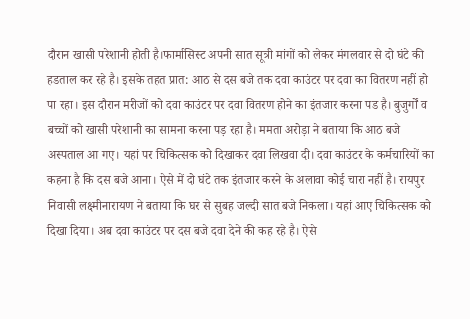दौरान खासी परेशानी होती है।फार्मासिस्ट अपनी सात सूत्री मांगों को लेकर मंगलवार से दो घंटे की हडताल कर रहे है। इसके तहत प्रात: आठ से दस बजे तक दवा काउंटर पर दवा का वितरण नहीं हो पा रहा। इस दौरान मरीजों को दवा काउंटर पर दवा वितरण होने का इंतजार करना पड है। बुजुर्गों व बच्चों को खासी परेशानी का सामना करना पड़ रहा है। ममता अरोड़ा ने बताया कि आठ बजे अस्पताल आ गए। यहां पर चिकित्सक को दिखाकर दवा लिखवा दी। दवा काउंटर के कर्मचारियों का कहना है कि दस बजे आना। ऐसे में दो घंटे तक इंतजार करने के अलावा कोई चारा नहीं है। रायपुर निवासी लक्ष्मीनारायण ने बताया कि घर से सुबह जल्दी सात बजे निकला। यहां आए चिकित्सक को दिखा दिया। अब दवा काउंटर पर दस बजे दवा देने की कह रहे है। ऐसे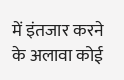में इंतजार करने के अलावा कोई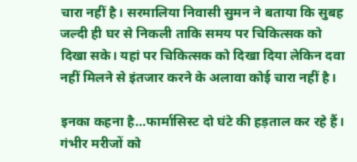चारा नहीं है। सरमालिया निवासी सुमन ने बताया कि सुबह जल्दी ही घर से निकली ताकि समय पर चिकित्सक को दिखा सके। यहां पर चिकित्सक को दिखा दिया लेकिन दवा नहीं मिलने से इंतजार करने के अलावा कोई चारा नहीं है।

इनका कहना है…फार्मासिस्ट दो घंटे की हड़ताल कर रहे हैं। गंभीर मरीजों को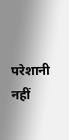परेशानी नहीं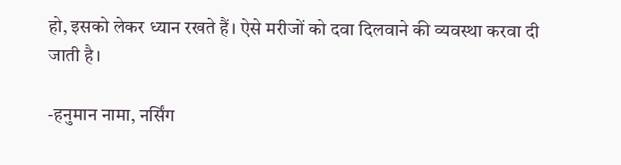हो, इसको लेकर ध्यान रखते हैं। ऐसे मरीजों को दवा दिलवाने की व्यवस्था करवा दी जाती है।

-हनुमान नामा, नर्सिंग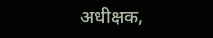अधीक्षक,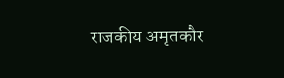राजकीय अमृतकौर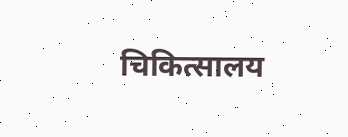चिकित्सालय